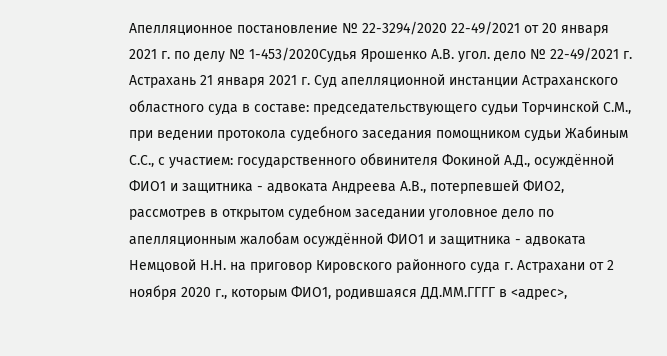Апелляционное постановление № 22-3294/2020 22-49/2021 от 20 января 2021 г. по делу № 1-453/2020Судья Ярошенко А.В. угол. дело № 22-49/2021 г. Астрахань 21 января 2021 г. Суд апелляционной инстанции Астраханского областного суда в составе: председательствующего судьи Торчинской С.М., при ведении протокола судебного заседания помощником судьи Жабиным С.С., с участием: государственного обвинителя Фокиной А.Д., осуждённой ФИО1 и защитника - адвоката Андреева А.В., потерпевшей ФИО2, рассмотрев в открытом судебном заседании уголовное дело по апелляционным жалобам осуждённой ФИО1 и защитника - адвоката Немцовой Н.Н. на приговор Кировского районного суда г. Астрахани от 2 ноября 2020 г., которым ФИО1, родившаяся ДД.ММ.ГГГГ в <адрес>,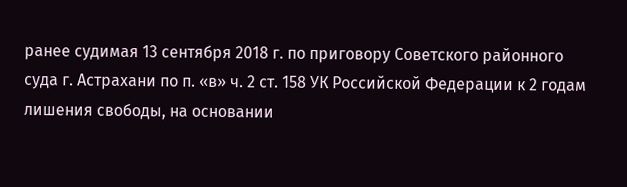ранее судимая 13 сентября 2018 г. по приговору Советского районного суда г. Астрахани по п. «в» ч. 2 ст. 158 УК Российской Федерации к 2 годам лишения свободы, на основании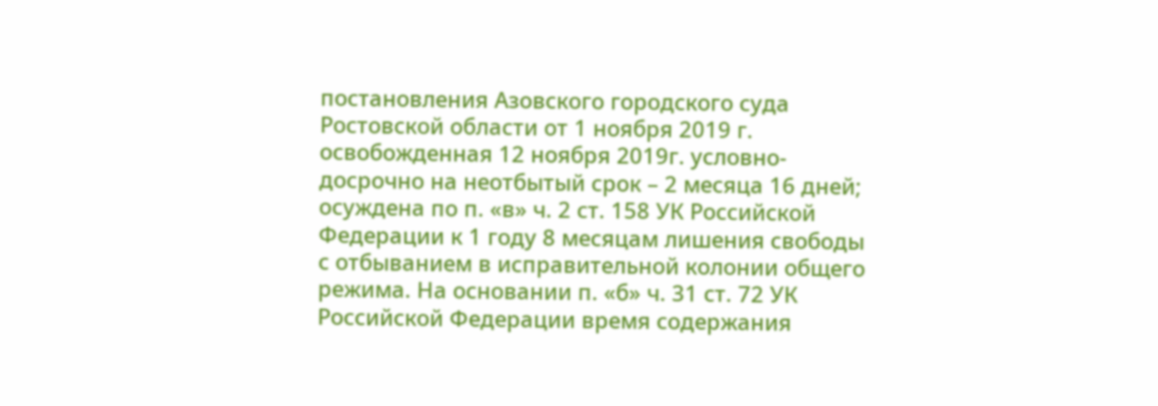постановления Азовского городского суда Ростовской области от 1 ноября 2019 г. освобожденная 12 ноября 2019г. условно-досрочно на неотбытый срок – 2 месяца 16 дней; осуждена по п. «в» ч. 2 ст. 158 УК Российской Федерации к 1 году 8 месяцам лишения свободы с отбыванием в исправительной колонии общего режима. На основании п. «б» ч. 31 ст. 72 УК Российской Федерации время содержания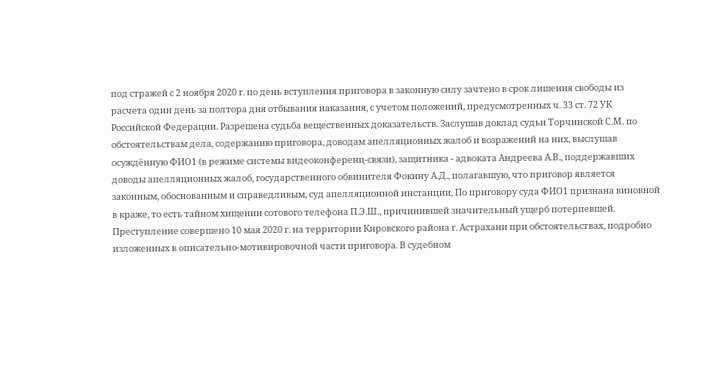под стражей с 2 ноября 2020 г. по день вступления приговора в законную силу зачтено в срок лишения свободы из расчета один день за полтора дня отбывания наказания, с учетом положений, предусмотренных ч. 33 ст. 72 УК Российской Федерации. Разрешена судьба вещественных доказательств. Заслушав доклад судьи Торчинской С.М. по обстоятельствам дела, содержанию приговора, доводам апелляционных жалоб и возражений на них, выслушав осуждённую ФИО1 (в режиме системы видеоконференц-связи), защитника - адвоката Андреева А.В., поддержавших доводы апелляционных жалоб, государственного обвинителя Фокину А.Д., полагавшую, что приговор является законным, обоснованным и справедливым, суд апелляционной инстанции, По приговору суда ФИО1 признана виновной в краже, то есть тайном хищении сотового телефона П.Э.Ш., причинившей значительный ущерб потерпевшей. Преступление совершено 10 мая 2020 г. на территории Кировского района г. Астрахани при обстоятельствах, подробно изложенных в описательно-мотивировочной части приговора. В судебном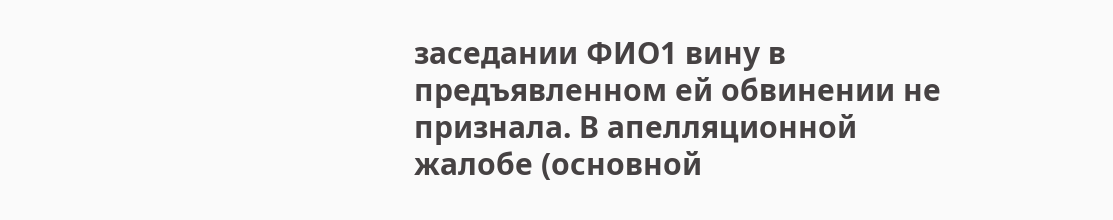заседании ФИО1 вину в предъявленном ей обвинении не признала. В апелляционной жалобе (основной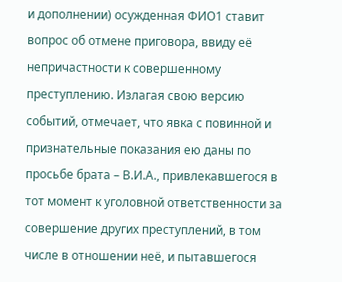и дополнении) осужденная ФИО1 ставит вопрос об отмене приговора, ввиду её непричастности к совершенному преступлению. Излагая свою версию событий, отмечает, что явка с повинной и признательные показания ею даны по просьбе брата – В.И.А., привлекавшегося в тот момент к уголовной ответственности за совершение других преступлений, в том числе в отношении неё, и пытавшегося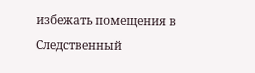избежать помещения в Следственный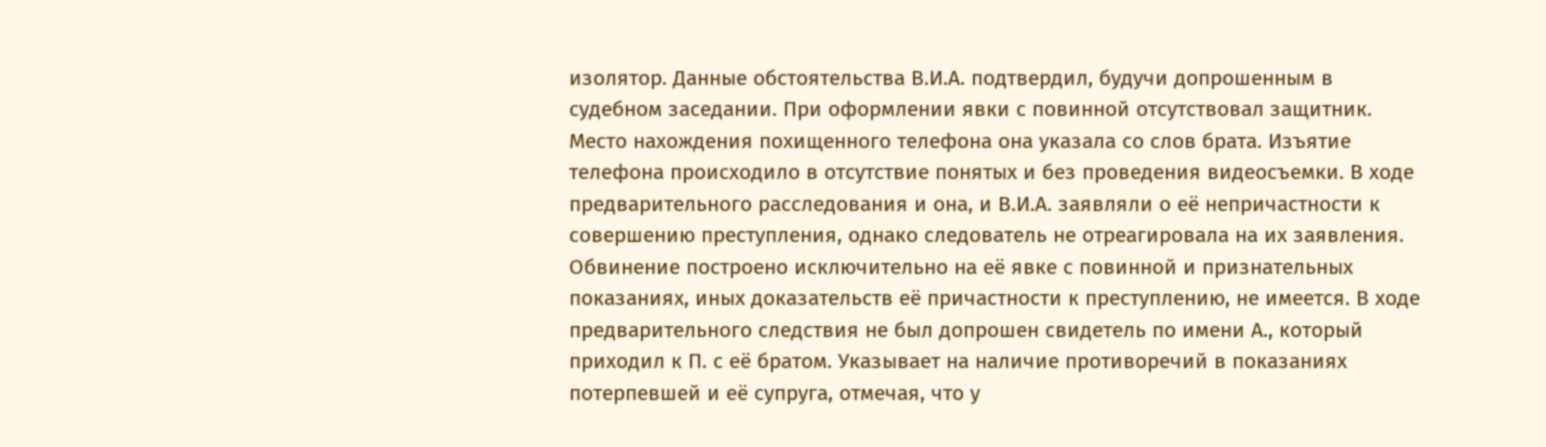изолятор. Данные обстоятельства В.И.А. подтвердил, будучи допрошенным в судебном заседании. При оформлении явки с повинной отсутствовал защитник. Место нахождения похищенного телефона она указала со слов брата. Изъятие телефона происходило в отсутствие понятых и без проведения видеосъемки. В ходе предварительного расследования и она, и В.И.А. заявляли о её непричастности к совершению преступления, однако следователь не отреагировала на их заявления. Обвинение построено исключительно на её явке с повинной и признательных показаниях, иных доказательств её причастности к преступлению, не имеется. В ходе предварительного следствия не был допрошен свидетель по имени А., который приходил к П. с её братом. Указывает на наличие противоречий в показаниях потерпевшей и её супруга, отмечая, что у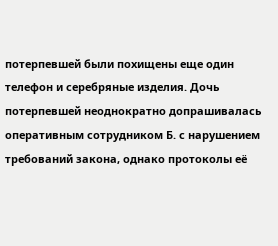потерпевшей были похищены еще один телефон и серебряные изделия. Дочь потерпевшей неоднократно допрашивалась оперативным сотрудником Б. с нарушением требований закона, однако протоколы её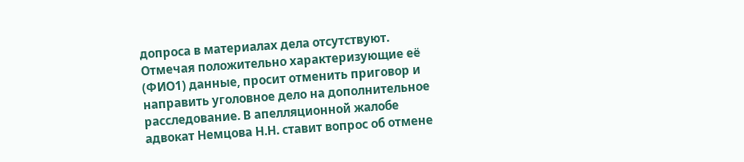допроса в материалах дела отсутствуют. Отмечая положительно характеризующие её (ФИО1) данные, просит отменить приговор и направить уголовное дело на дополнительное расследование. В апелляционной жалобе адвокат Немцова Н.Н. ставит вопрос об отмене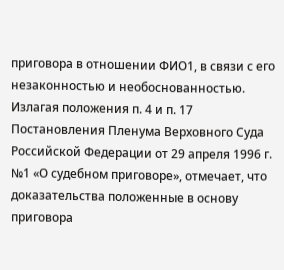приговора в отношении ФИО1, в связи с его незаконностью и необоснованностью. Излагая положения п. 4 и п. 17 Постановления Пленума Верховного Суда Российской Федерации от 29 апреля 1996 г. №1 «О судебном приговоре», отмечает, что доказательства положенные в основу приговора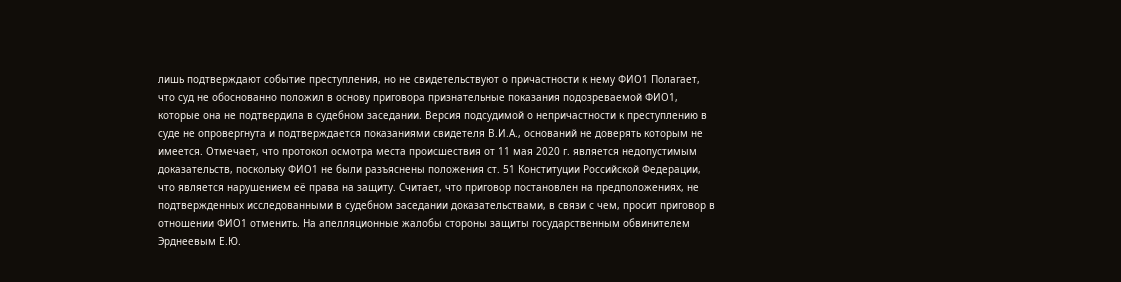лишь подтверждают событие преступления, но не свидетельствуют о причастности к нему ФИО1 Полагает, что суд не обоснованно положил в основу приговора признательные показания подозреваемой ФИО1, которые она не подтвердила в судебном заседании. Версия подсудимой о непричастности к преступлению в суде не опровергнута и подтверждается показаниями свидетеля В.И.А., оснований не доверять которым не имеется. Отмечает, что протокол осмотра места происшествия от 11 мая 2020 г. является недопустимым доказательств, поскольку ФИО1 не были разъяснены положения ст. 51 Конституции Российской Федерации, что является нарушением её права на защиту. Считает, что приговор постановлен на предположениях, не подтвержденных исследованными в судебном заседании доказательствами, в связи с чем, просит приговор в отношении ФИО1 отменить. На апелляционные жалобы стороны защиты государственным обвинителем Эрднеевым Е.Ю.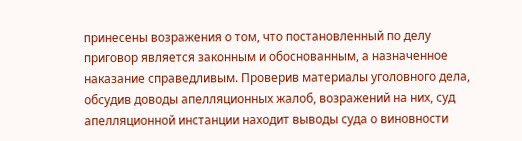принесены возражения о том, что постановленный по делу приговор является законным и обоснованным, а назначенное наказание справедливым. Проверив материалы уголовного дела, обсудив доводы апелляционных жалоб, возражений на них, суд апелляционной инстанции находит выводы суда о виновности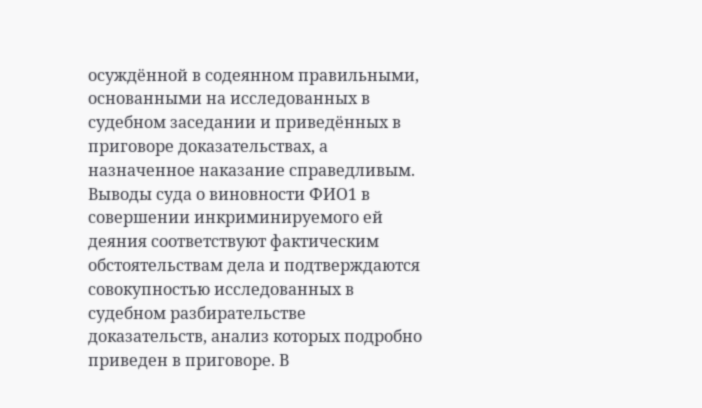осуждённой в содеянном правильными, основанными на исследованных в судебном заседании и приведённых в приговоре доказательствах, а назначенное наказание справедливым. Выводы суда о виновности ФИО1 в совершении инкриминируемого ей деяния соответствуют фактическим обстоятельствам дела и подтверждаются совокупностью исследованных в судебном разбирательстве доказательств, анализ которых подробно приведен в приговоре. В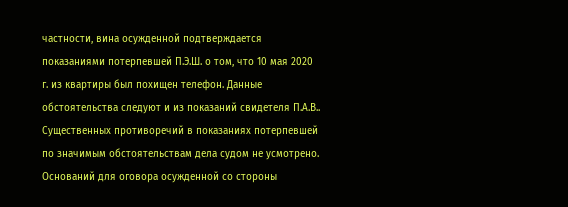частности, вина осужденной подтверждается показаниями потерпевшей П.Э.Ш. о том, что 10 мая 2020 г. из квартиры был похищен телефон. Данные обстоятельства следуют и из показаний свидетеля П.А.В.. Существенных противоречий в показаниях потерпевшей по значимым обстоятельствам дела судом не усмотрено. Оснований для оговора осужденной со стороны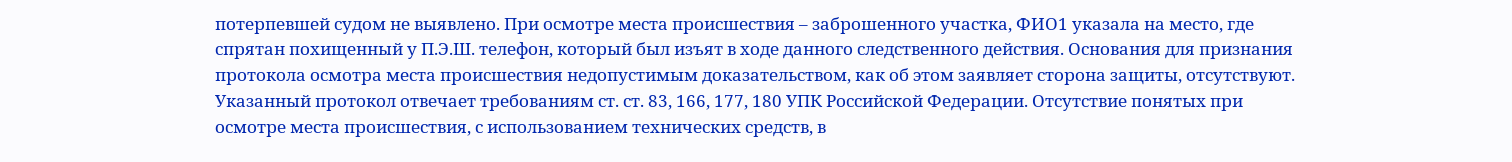потерпевшей судом не выявлено. При осмотре места происшествия – заброшенного участка, ФИО1 указала на место, где спрятан похищенный у П.Э.Ш. телефон, который был изъят в ходе данного следственного действия. Основания для признания протокола осмотра места происшествия недопустимым доказательством, как об этом заявляет сторона защиты, отсутствуют. Указанный протокол отвечает требованиям ст. ст. 83, 166, 177, 180 УПК Российской Федерации. Отсутствие понятых при осмотре места происшествия, с использованием технических средств, в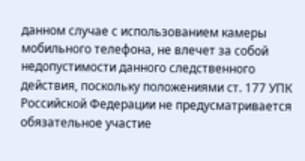данном случае с использованием камеры мобильного телефона, не влечет за собой недопустимости данного следственного действия, поскольку положениями ст. 177 УПК Российской Федерации не предусматривается обязательное участие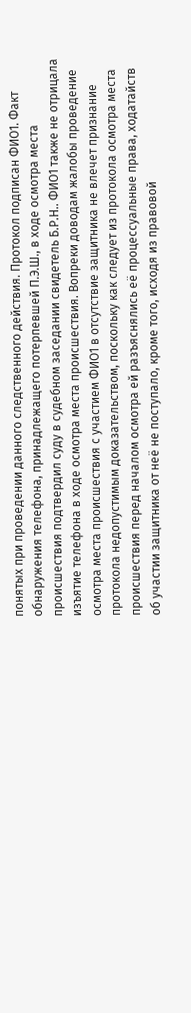понятых при проведении данного следственного действия. Протокол подписан ФИО1. Факт обнаружения телефона, принадлежащего потерпевшей П.Э.Ш., в ходе осмотра места происшествия подтвердил суду в судебном заседании свидетель Б.Р.Н.. ФИО1 также не отрицала изъятие телефона в ходе осмотра места происшествия. Вопреки доводам жалобы проведение осмотра места происшествия с участием ФИО1 в отсутствие защитника не влечет признание протокола недопустимым доказательством, поскольку как следует из протокола осмотра места происшествия перед началом осмотра ей разъяснялись её процессуальные права, ходатайств об участии защитника от неё не поступало, кроме того, исходя из правовой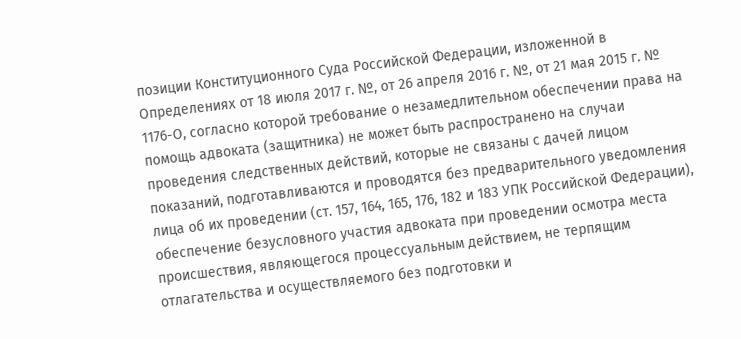позиции Конституционного Суда Российской Федерации, изложенной в Определениях от 18 июля 2017 г. №, от 26 апреля 2016 г. №, от 21 мая 2015 г. № 1176-О, согласно которой требование о незамедлительном обеспечении права на помощь адвоката (защитника) не может быть распространено на случаи проведения следственных действий, которые не связаны с дачей лицом показаний, подготавливаются и проводятся без предварительного уведомления лица об их проведении (ст. 157, 164, 165, 176, 182 и 183 УПК Российской Федерации), обеспечение безусловного участия адвоката при проведении осмотра места происшествия, являющегося процессуальным действием, не терпящим отлагательства и осуществляемого без подготовки и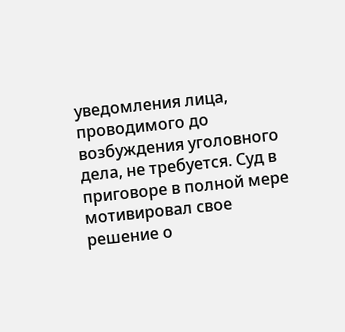уведомления лица, проводимого до возбуждения уголовного дела, не требуется. Суд в приговоре в полной мере мотивировал свое решение о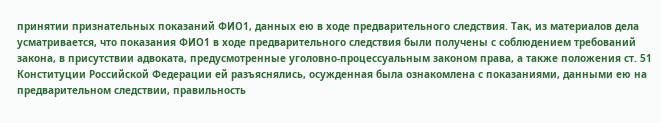принятии признательных показаний ФИО1, данных ею в ходе предварительного следствия. Так, из материалов дела усматривается, что показания ФИО1 в ходе предварительного следствия были получены с соблюдением требований закона, в присутствии адвоката, предусмотренные уголовно-процессуальным законом права, а также положения ст. 51 Конституции Российской Федерации ей разъяснялись, осужденная была ознакомлена с показаниями, данными ею на предварительном следствии, правильность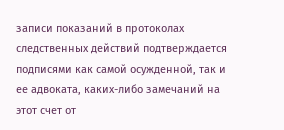записи показаний в протоколах следственных действий подтверждается подписями как самой осужденной, так и ее адвоката, каких-либо замечаний на этот счет от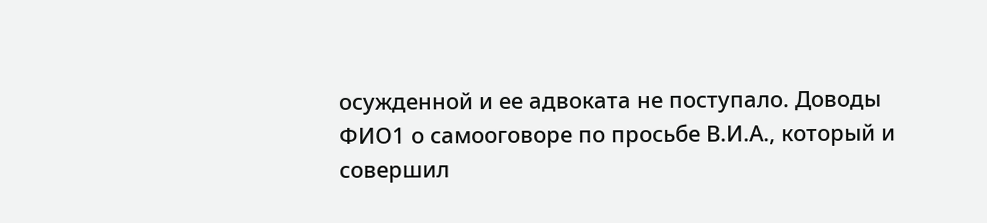осужденной и ее адвоката не поступало. Доводы ФИО1 о самооговоре по просьбе В.И.А., который и совершил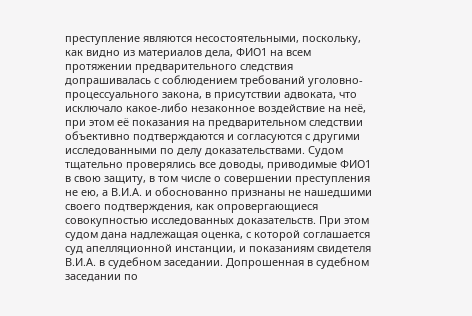преступление являются несостоятельными, поскольку, как видно из материалов дела, ФИО1 на всем протяжении предварительного следствия допрашивалась с соблюдением требований уголовно-процессуального закона, в присутствии адвоката, что исключало какое-либо незаконное воздействие на неё, при этом её показания на предварительном следствии объективно подтверждаются и согласуются с другими исследованными по делу доказательствами. Судом тщательно проверялись все доводы, приводимые ФИО1 в свою защиту, в том числе о совершении преступления не ею, а В.И.А. и обоснованно признаны не нашедшими своего подтверждения, как опровергающиеся совокупностью исследованных доказательств. При этом судом дана надлежащая оценка, с которой соглашается суд апелляционной инстанции, и показаниям свидетеля В.И.А. в судебном заседании. Допрошенная в судебном заседании по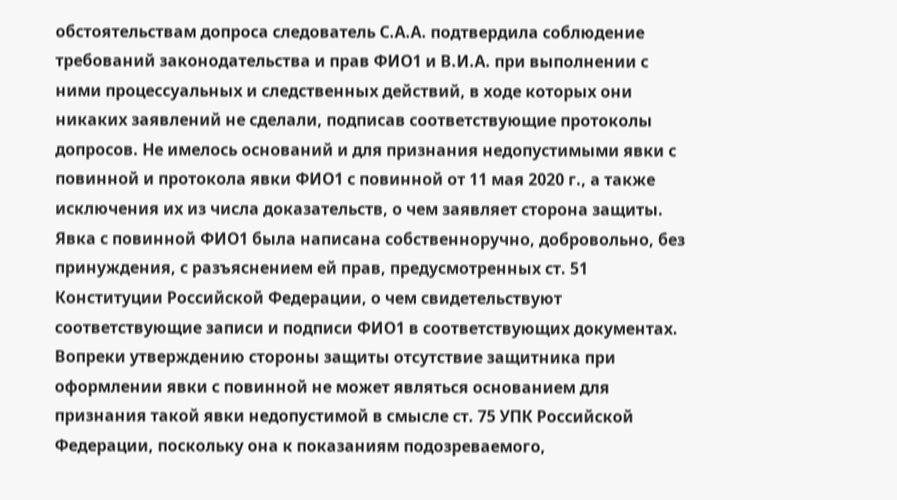обстоятельствам допроса следователь С.А.А. подтвердила соблюдение требований законодательства и прав ФИО1 и В.И.А. при выполнении с ними процессуальных и следственных действий, в ходе которых они никаких заявлений не сделали, подписав соответствующие протоколы допросов. Не имелось оснований и для признания недопустимыми явки с повинной и протокола явки ФИО1 с повинной от 11 мая 2020 г., а также исключения их из числа доказательств, о чем заявляет сторона защиты. Явка с повинной ФИО1 была написана собственноручно, добровольно, без принуждения, с разъяснением ей прав, предусмотренных ст. 51 Конституции Российской Федерации, о чем свидетельствуют соответствующие записи и подписи ФИО1 в соответствующих документах. Вопреки утверждению стороны защиты отсутствие защитника при оформлении явки с повинной не может являться основанием для признания такой явки недопустимой в смысле ст. 75 УПК Российской Федерации, поскольку она к показаниям подозреваемого,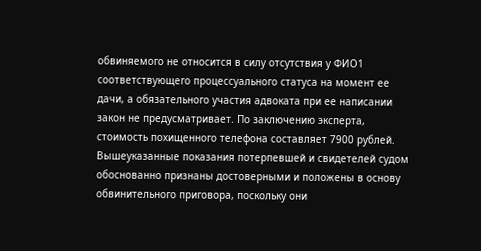обвиняемого не относится в силу отсутствия у ФИО1 соответствующего процессуального статуса на момент ее дачи, а обязательного участия адвоката при ее написании закон не предусматривает. По заключению эксперта, стоимость похищенного телефона составляет 7900 рублей. Вышеуказанные показания потерпевшей и свидетелей судом обоснованно признаны достоверными и положены в основу обвинительного приговора, поскольку они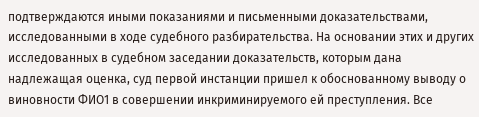подтверждаются иными показаниями и письменными доказательствами, исследованными в ходе судебного разбирательства. На основании этих и других исследованных в судебном заседании доказательств, которым дана надлежащая оценка, суд первой инстанции пришел к обоснованному выводу о виновности ФИО1 в совершении инкриминируемого ей преступления. Все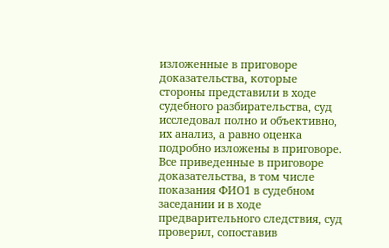изложенные в приговоре доказательства, которые стороны представили в ходе судебного разбирательства, суд исследовал полно и объективно, их анализ, а равно оценка подробно изложены в приговоре. Все приведенные в приговоре доказательства, в том числе показания ФИО1 в судебном заседании и в ходе предварительного следствия, суд проверил, сопоставив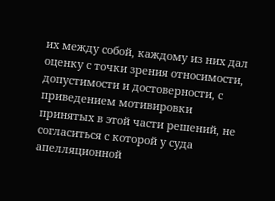их между собой, каждому из них дал оценку с точки зрения относимости, допустимости и достоверности, с приведением мотивировки принятых в этой части решений, не согласиться с которой у суда апелляционной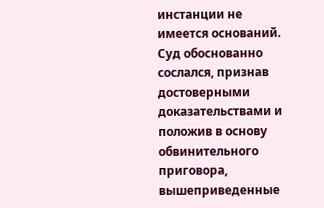инстанции не имеется оснований. Суд обоснованно сослался, признав достоверными доказательствами и положив в основу обвинительного приговора, вышеприведенные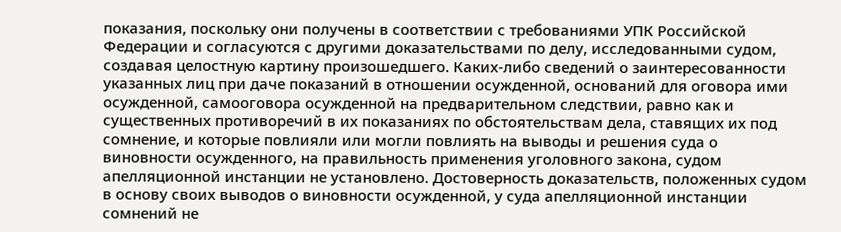показания, поскольку они получены в соответствии с требованиями УПК Российской Федерации и согласуются с другими доказательствами по делу, исследованными судом, создавая целостную картину произошедшего. Каких-либо сведений о заинтересованности указанных лиц при даче показаний в отношении осужденной, оснований для оговора ими осужденной, самооговора осужденной на предварительном следствии, равно как и существенных противоречий в их показаниях по обстоятельствам дела, ставящих их под сомнение, и которые повлияли или могли повлиять на выводы и решения суда о виновности осужденного, на правильность применения уголовного закона, судом апелляционной инстанции не установлено. Достоверность доказательств, положенных судом в основу своих выводов о виновности осужденной, у суда апелляционной инстанции сомнений не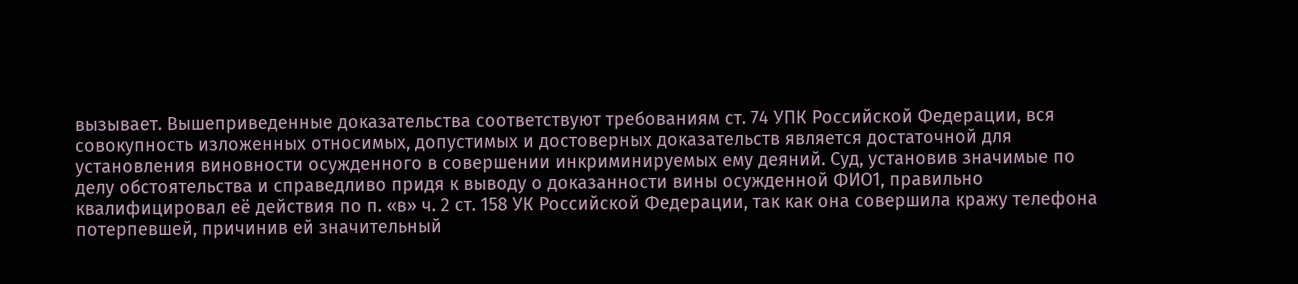вызывает. Вышеприведенные доказательства соответствуют требованиям ст. 74 УПК Российской Федерации, вся совокупность изложенных относимых, допустимых и достоверных доказательств является достаточной для установления виновности осужденного в совершении инкриминируемых ему деяний. Суд, установив значимые по делу обстоятельства и справедливо придя к выводу о доказанности вины осужденной ФИО1, правильно квалифицировал её действия по п. «в» ч. 2 ст. 158 УК Российской Федерации, так как она совершила кражу телефона потерпевшей, причинив ей значительный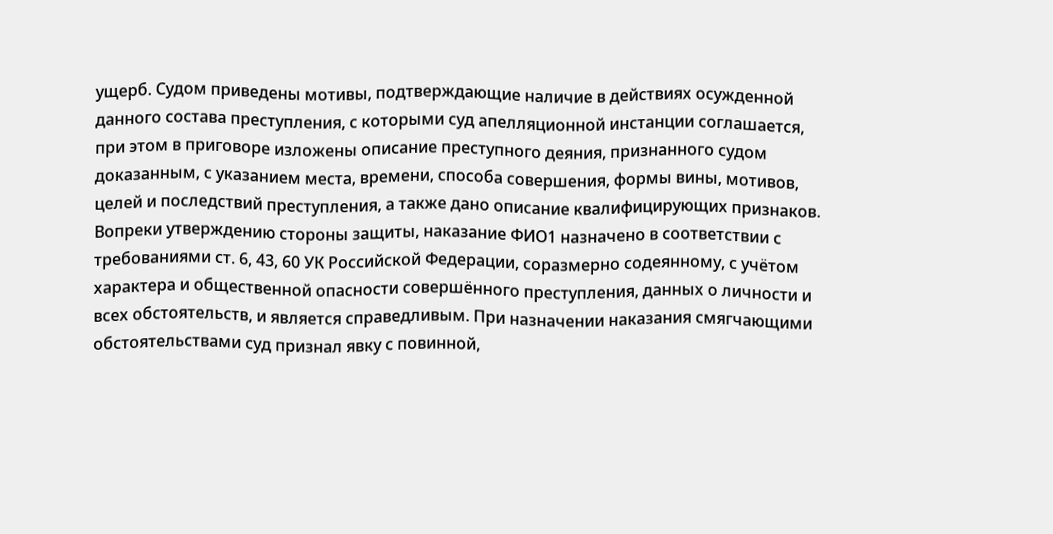ущерб. Судом приведены мотивы, подтверждающие наличие в действиях осужденной данного состава преступления, с которыми суд апелляционной инстанции соглашается, при этом в приговоре изложены описание преступного деяния, признанного судом доказанным, с указанием места, времени, способа совершения, формы вины, мотивов, целей и последствий преступления, а также дано описание квалифицирующих признаков. Вопреки утверждению стороны защиты, наказание ФИО1 назначено в соответствии с требованиями ст. 6, 43, 60 УК Российской Федерации, соразмерно содеянному, с учётом характера и общественной опасности совершённого преступления, данных о личности и всех обстоятельств, и является справедливым. При назначении наказания смягчающими обстоятельствами суд признал явку с повинной,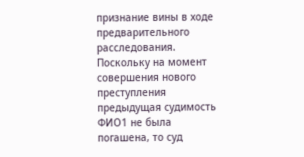признание вины в ходе предварительного расследования. Поскольку на момент совершения нового преступления предыдущая судимость ФИО1 не была погашена, то суд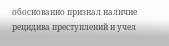обоснованно признал наличие рецидива преступлений и учел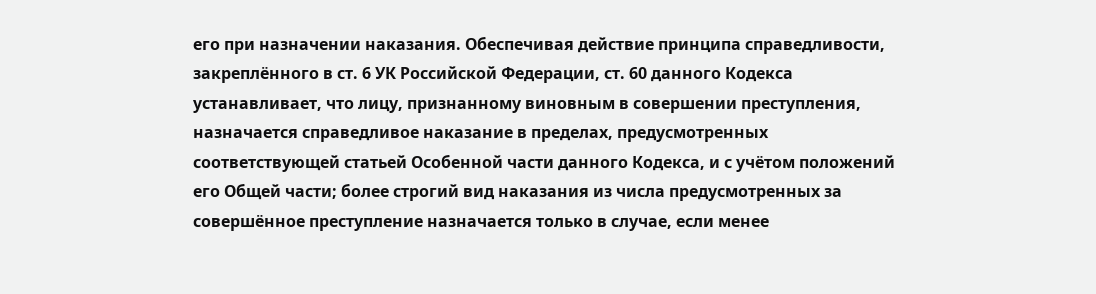его при назначении наказания. Обеспечивая действие принципа справедливости, закреплённого в ст. 6 УК Российской Федерации, ст. 60 данного Кодекса устанавливает, что лицу, признанному виновным в совершении преступления, назначается справедливое наказание в пределах, предусмотренных соответствующей статьей Особенной части данного Кодекса, и с учётом положений его Общей части; более строгий вид наказания из числа предусмотренных за совершённое преступление назначается только в случае, если менее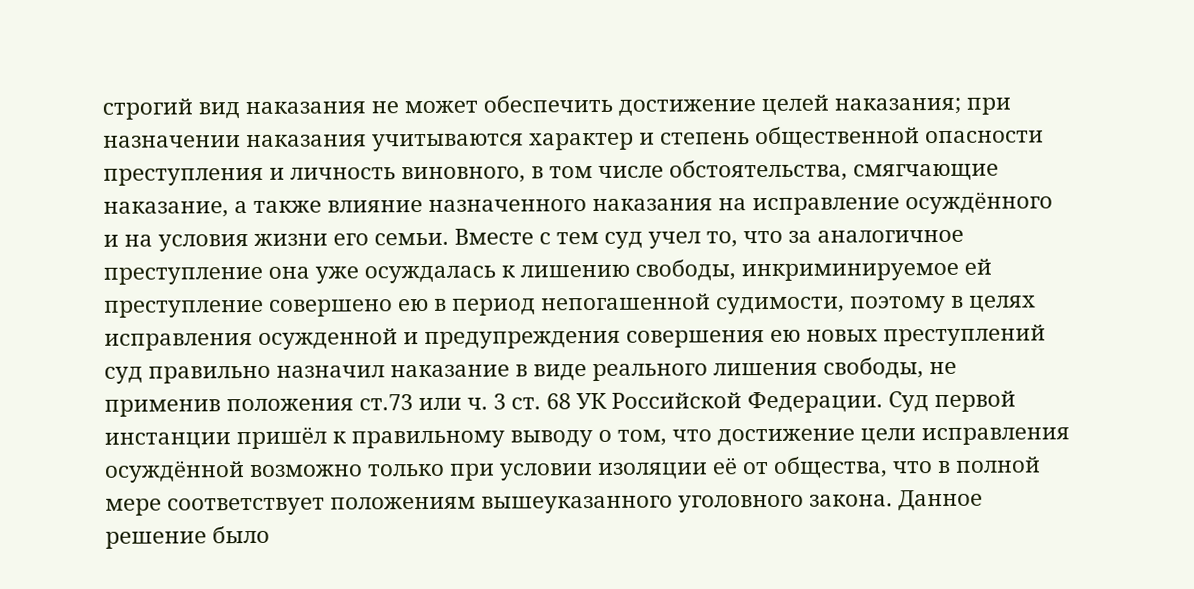строгий вид наказания не может обеспечить достижение целей наказания; при назначении наказания учитываются характер и степень общественной опасности преступления и личность виновного, в том числе обстоятельства, смягчающие наказание, а также влияние назначенного наказания на исправление осуждённого и на условия жизни его семьи. Вместе с тем суд учел то, что за аналогичное преступление она уже осуждалась к лишению свободы, инкриминируемое ей преступление совершено ею в период непогашенной судимости, поэтому в целях исправления осужденной и предупреждения совершения ею новых преступлений суд правильно назначил наказание в виде реального лишения свободы, не применив положения ст.73 или ч. 3 ст. 68 УК Российской Федерации. Суд первой инстанции пришёл к правильному выводу о том, что достижение цели исправления осуждённой возможно только при условии изоляции её от общества, что в полной мере соответствует положениям вышеуказанного уголовного закона. Данное решение было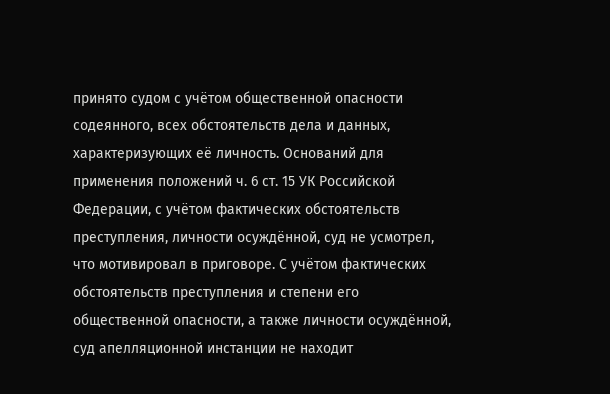принято судом с учётом общественной опасности содеянного, всех обстоятельств дела и данных, характеризующих её личность. Оснований для применения положений ч. 6 ст. 15 УК Российской Федерации, с учётом фактических обстоятельств преступления, личности осуждённой, суд не усмотрел, что мотивировал в приговоре. С учётом фактических обстоятельств преступления и степени его общественной опасности, а также личности осуждённой, суд апелляционной инстанции не находит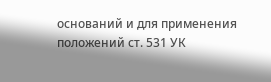оснований и для применения положений ст. 531 УК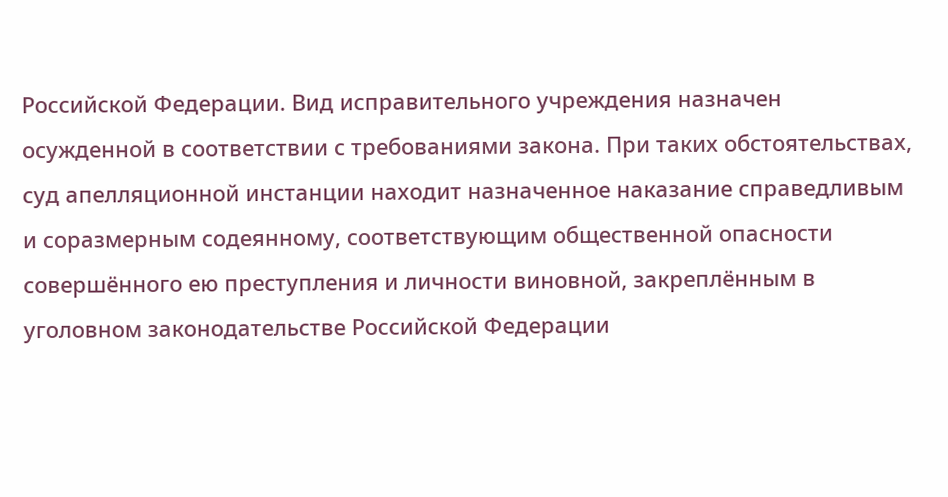Российской Федерации. Вид исправительного учреждения назначен осужденной в соответствии с требованиями закона. При таких обстоятельствах, суд апелляционной инстанции находит назначенное наказание справедливым и соразмерным содеянному, соответствующим общественной опасности совершённого ею преступления и личности виновной, закреплённым в уголовном законодательстве Российской Федерации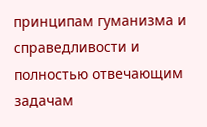принципам гуманизма и справедливости и полностью отвечающим задачам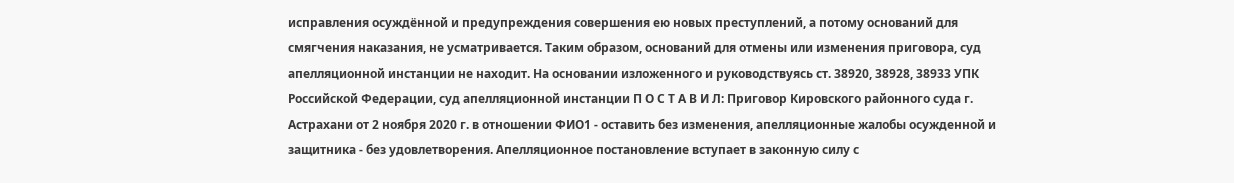исправления осуждённой и предупреждения совершения ею новых преступлений, а потому оснований для смягчения наказания, не усматривается. Таким образом, оснований для отмены или изменения приговора, суд апелляционной инстанции не находит. На основании изложенного и руководствуясь ст. 38920, 38928, 38933 УПК Российской Федерации, суд апелляционной инстанции П О С Т А В И Л: Приговор Кировского районного суда г. Астрахани от 2 ноября 2020 г. в отношении ФИО1 - оставить без изменения, апелляционные жалобы осужденной и защитника - без удовлетворения. Апелляционное постановление вступает в законную силу с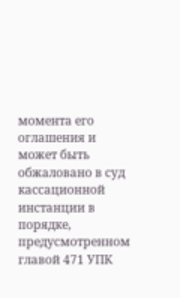момента его оглашения и может быть обжаловано в суд кассационной инстанции в порядке, предусмотренном главой 471 УПК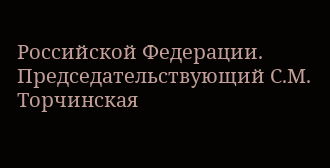Российской Федерации. Председательствующий С.М. Торчинская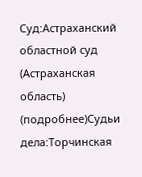Суд:Астраханский областной суд (Астраханская область) (подробнее)Судьи дела:Торчинская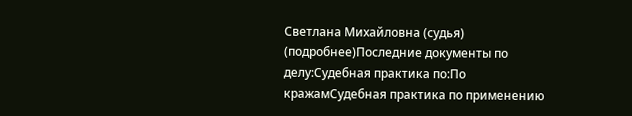Светлана Михайловна (судья) (подробнее)Последние документы по делу:Судебная практика по:По кражамСудебная практика по применению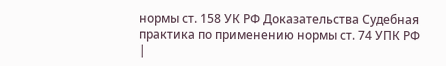нормы ст. 158 УК РФ Доказательства Судебная практика по применению нормы ст. 74 УПК РФ |